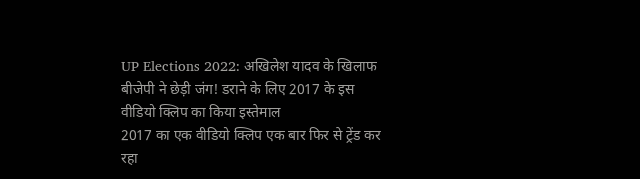UP Elections 2022: अखिलेश यादव के खिलाफ बीजेपी ने छेड़ी जंग! डराने के लिए 2017 के इस वीडियो क्लिप का किया इस्तेमाल
2017 का एक वीडियो क्लिप एक बार फिर से ट्रेंड कर रहा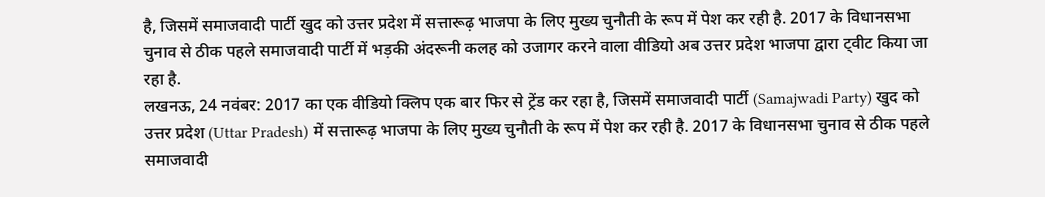है, जिसमें समाजवादी पार्टी खुद को उत्तर प्रदेश में सत्तारूढ़ भाजपा के लिए मुख्य चुनौती के रूप में पेश कर रही है. 2017 के विधानसभा चुनाव से ठीक पहले समाजवादी पार्टी में भड़की अंदरूनी कलह को उजागर करने वाला वीडियो अब उत्तर प्रदेश भाजपा द्वारा ट्वीट किया जा रहा है.
लखनऊ, 24 नवंबर: 2017 का एक वीडियो क्लिप एक बार फिर से ट्रेंड कर रहा है, जिसमें समाजवादी पार्टी (Samajwadi Party) खुद को उत्तर प्रदेश (Uttar Pradesh) में सत्तारूढ़ भाजपा के लिए मुख्य चुनौती के रूप में पेश कर रही है. 2017 के विधानसभा चुनाव से ठीक पहले समाजवादी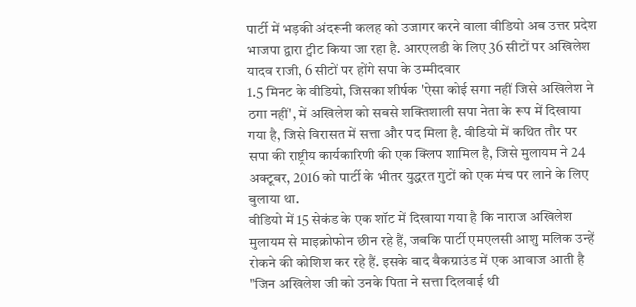पार्टी में भड़की अंदरूनी कलह को उजागर करने वाला वीडियो अब उत्तर प्रदेश भाजपा द्वारा ट्वीट किया जा रहा है. आरएलडी के लिए 36 सीटों पर अखिलेश यादव राजी, 6 सीटों पर होंगे सपा के उम्मीदवार
1.5 मिनट के वीडियो, जिसका शीर्षक 'ऐसा कोई सगा नहीं जिसे अखिलेश ने ठगा नहीं', में अखिलेश को सबसे शक्तिशाली सपा नेता के रूप में दिखाया गया है, जिसे विरासत में सत्ता और पद मिला है. वीडियो में कथित तौर पर सपा की राष्ट्रीय कार्यकारिणी की एक क्लिप शामिल है, जिसे मुलायम ने 24 अक्टूबर, 2016 को पार्टी के भीतर युद्धरत गुटों को एक मंच पर लाने के लिए बुलाया था.
वीडियो में 15 सेकंड के एक शॉट में दिखाया गया है कि नाराज अखिलेश मुलायम से माइक्रोफोन छीन रहे हैं, जबकि पार्टी एमएलसी आशु मलिक उन्हें रोकने की कोशिश कर रहे हैं. इसके बाद बैकग्राउंड में एक आवाज आती है "जिन अखिलेश जी को उनके पिता ने सत्ता दिलवाई थी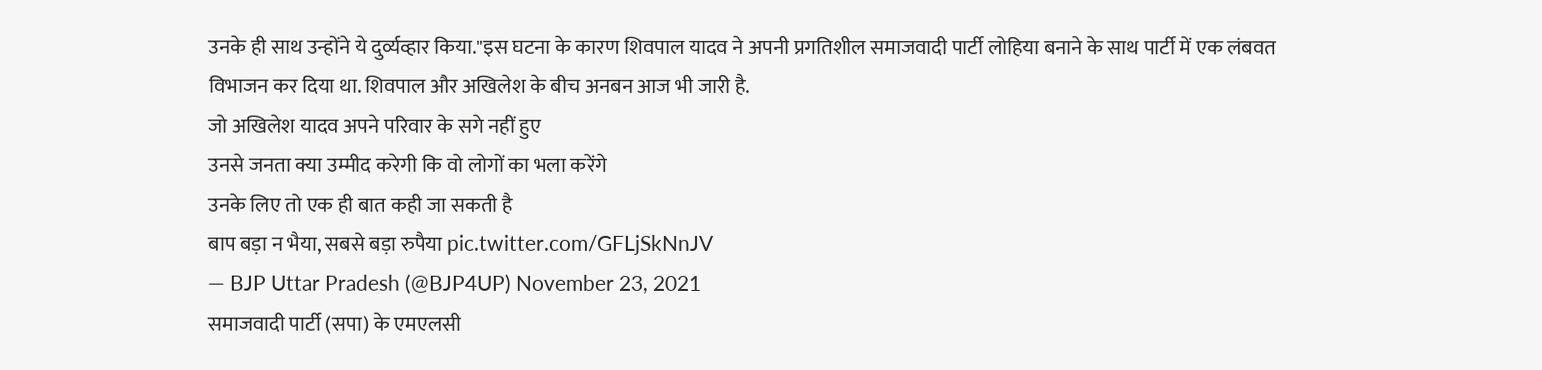उनके ही साथ उन्होंने ये दुर्व्यव्हार किया."इस घटना के कारण शिवपाल यादव ने अपनी प्रगतिशील समाजवादी पार्टी लोहिया बनाने के साथ पार्टी में एक लंबवत विभाजन कर दिया था. शिवपाल और अखिलेश के बीच अनबन आज भी जारी है.
जो अखिलेश यादव अपने परिवार के सगे नहीं हुए
उनसे जनता क्या उम्मीद करेगी कि वो लोगों का भला करेंगे
उनके लिए तो एक ही बात कही जा सकती है
बाप बड़ा न भैया, सबसे बड़ा रुपैया pic.twitter.com/GFLjSkNnJV
— BJP Uttar Pradesh (@BJP4UP) November 23, 2021
समाजवादी पार्टी (सपा) के एमएलसी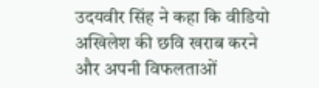उदयवीर सिंह ने कहा कि वीडियो अखिलेश की छवि खराब करने और अपनी विफलताओं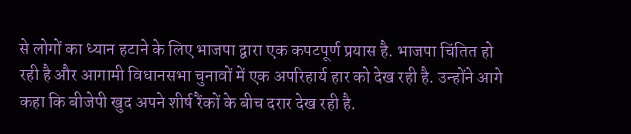से लोगों का ध्यान हटाने के लिए भाजपा द्वारा एक कपटपूर्ण प्रयास है. भाजपा चिंतित हो रही है और आगामी विधानसभा चुनावों में एक अपरिहार्य हार को देख रही है. उन्होंने आगे कहा कि बीजेपी खुद अपने शीर्ष रैंकों के बीच दरार देख रही है.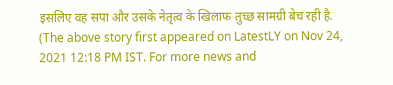इसलिए वह सपा और उसके नेतृत्व के खिलाफ तुच्छ सामग्री बेच रही है.
(The above story first appeared on LatestLY on Nov 24, 2021 12:18 PM IST. For more news and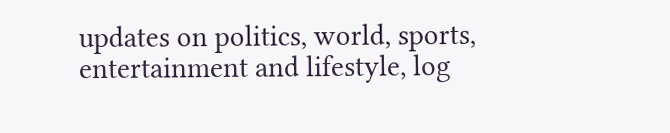updates on politics, world, sports, entertainment and lifestyle, log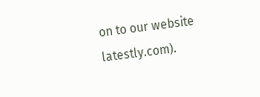on to our website latestly.com).